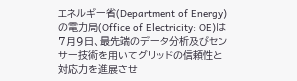エネルギー省(Department of Energy)の電力局(Office of Electricity: OE)は7月9日、最先端のデータ分析及びセンサー技術を用いてグリッドの信頼性と対応力を進展させ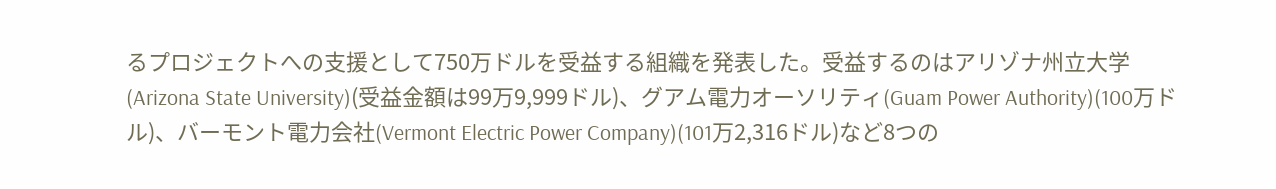るプロジェクトへの支援として750万ドルを受益する組織を発表した。受益するのはアリゾナ州立大学(Arizona State University)(受益金額は99万9,999ドル)、グアム電力オーソリティ(Guam Power Authority)(100万ドル)、バーモント電力会社(Vermont Electric Power Company)(101万2,316ドル)など8つの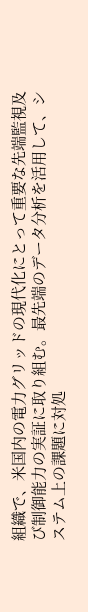組織で、米国内の電力グリッドの現代化にとって重要な先端監視及び制御能力の実証に取り組む。最先端のデータ分析を活用して、システム上の課題に対処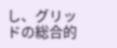し、グリッドの総合的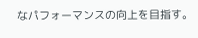なパフォーマンスの向上を目指す。